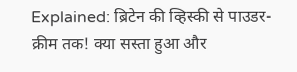Explained: ब्रिटेन की व्हिस्की से पाउडर-क्रीम तक! क्या सस्ता हुआ और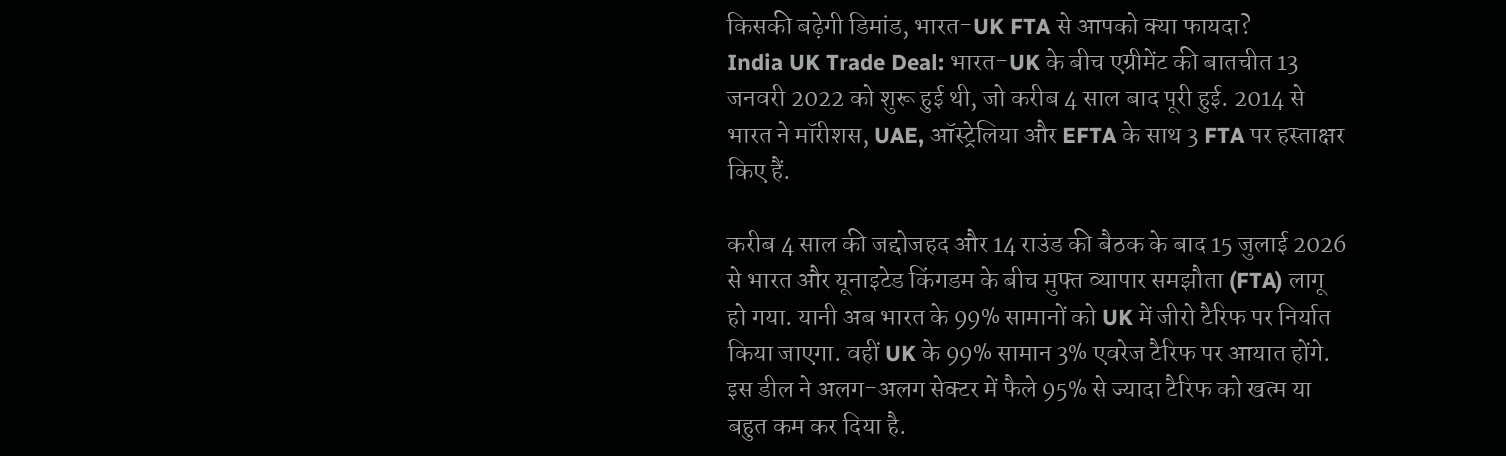किसकी बढ़ेगी डिमांड, भारत-UK FTA से आपको क्या फायदा?
India UK Trade Deal: भारत-UK के बीच एग्रीमेंट की बातचीत 13 जनवरी 2022 को शुरू हुई थी, जो करीब 4 साल बाद पूरी हुई. 2014 से भारत ने मॉरीशस, UAE, ऑस्ट्रेलिया और EFTA के साथ 3 FTA पर हस्ताक्षर किए हैं.

करीब 4 साल की जद्दोजहद और 14 राउंड की बैठक के बाद 15 जुलाई 2026 से भारत और यूनाइटेड किंगडम के बीच मुफ्त व्यापार समझौता (FTA) लागू हो गया. यानी अब भारत के 99% सामानों को UK में जीरो टैरिफ पर निर्यात किया जाएगा. वहीं UK के 99% सामान 3% एवरेज टैरिफ पर आयात होंगे. इस डील ने अलग-अलग सेक्टर में फैले 95% से ज्यादा टैरिफ को खत्म या बहुत कम कर दिया है.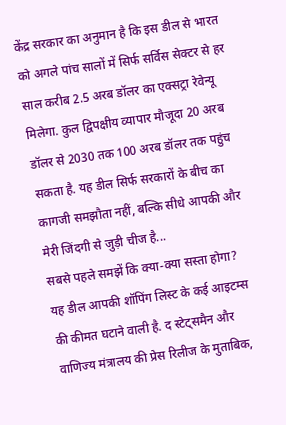केंद्र सरकार का अनुमान है कि इस डील से भारत को अगले पांच सालों में सिर्फ सर्विस सेक्टर से हर साल करीब 2.5 अरब डॉलर का एक्सट्रा रेवेन्यू मिलेगा. कुल द्विपक्षीय व्यापार मौजूदा 20 अरब डॉलर से 2030 तक 100 अरब डॉलर तक पहुंच सकता है. यह डील सिर्फ सरकारों के बीच का कागजी समझौता नहीं, बल्कि सीधे आपकी और मेरी जिंदगी से जुड़ी चीज है...
सबसे पहले समझें कि क्या-क्या सस्ता होगा?
यह डील आपकी शॉपिंग लिस्ट के कई आइटम्स की कीमत घटाने वाली है. द स्टेट्समैन और वाणिज्य मंत्रालय की प्रेस रिलीज के मुताबिक,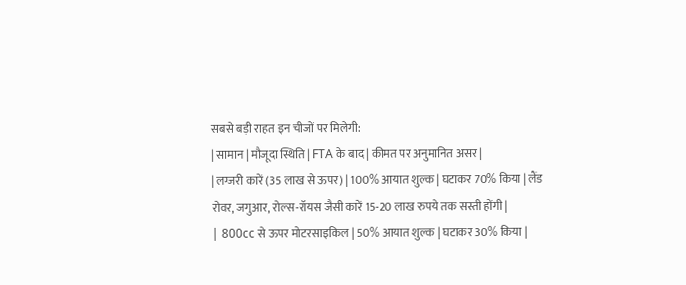सबसे बड़ी राहत इन चीजों पर मिलेगी:
| सामान | मौजूदा स्थिति | FTA के बाद | कीमत पर अनुमानित असर |
| लग्जरी कारें (35 लाख से ऊपर) | 100% आयात शुल्क | घटाकर 70% किया | लैंड रोवर, जगुआर, रोल्स-रॉयस जैसी कारें 15-20 लाख रुपये तक सस्ती होंगी |
| 800cc से ऊपर मोटरसाइकिल | 50% आयात शुल्क | घटाकर 30% किया |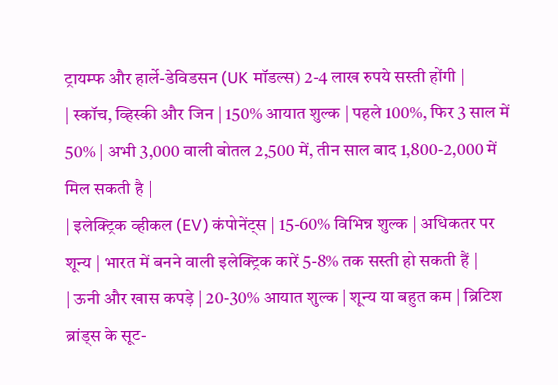ट्रायम्फ और हार्ले-डेविडसन (UK मॉडल्स) 2-4 लाख रुपये सस्ती होंगी |
| स्कॉच, व्हिस्की और जिन | 150% आयात शुल्क | पहले 100%, फिर 3 साल में 50% | अभी 3,000 वाली बोतल 2,500 में, तीन साल बाद 1,800-2,000 में मिल सकती है |
| इलेक्ट्रिक व्हीकल (EV) कंपोनेंट्स | 15-60% विभिन्न शुल्क | अधिकतर पर शून्य | भारत में बनने वाली इलेक्ट्रिक कारें 5-8% तक सस्ती हो सकती हैं |
| ऊनी और खास कपड़े | 20-30% आयात शुल्क | शून्य या बहुत कम | ब्रिटिश ब्रांड्स के सूट-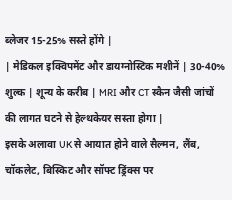ब्लेजर 15-25% सस्ते होंगे |
| मेडिकल इक्विपमेंट और डायग्नोस्टिक मशीनें | 30-40% शुल्क | शून्य के करीब | MRI और CT स्कैन जैसी जांचों की लागत घटने से हेल्थकेयर सस्ता होगा |
इसके अलावा UK से आयात होने वाले सैल्मन, लैंब, चॉकलेट, बिस्किट और सॉफ्ट ड्रिंक्स पर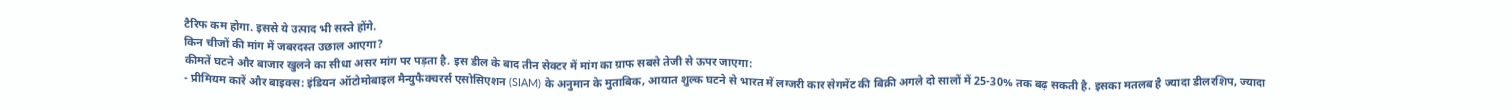टैरिफ कम होगा. इससे ये उत्पाद भी सस्ते होंगे.
किन चीजों की मांग में जबरदस्त उछाल आएगा?
कीमतें घटने और बाजार खुलने का सीधा असर मांग पर पड़ता है. इस डील के बाद तीन सेक्टर में मांग का ग्राफ सबसे तेजी से ऊपर जाएगा:
- प्रीमियम कारें और बाइक्स: इंडियन ऑटोमोबाइल मैन्युफैक्चरर्स एसोसिएशन (SIAM) के अनुमान के मुताबिक, आयात शुल्क घटने से भारत में लग्जरी कार सेगमेंट की बिक्री अगले दो सालों में 25-30% तक बढ़ सकती है. इसका मतलब है ज्यादा डीलरशिप, ज्यादा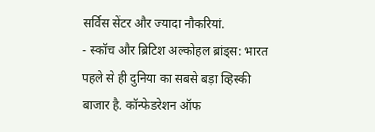सर्विस सेंटर और ज्यादा नौकरियां.
- स्कॉच और ब्रिटिश अल्कोहल ब्रांड्स: भारत पहले से ही दुनिया का सबसे बड़ा व्हिस्की बाजार है. कॉन्फेडरेशन ऑफ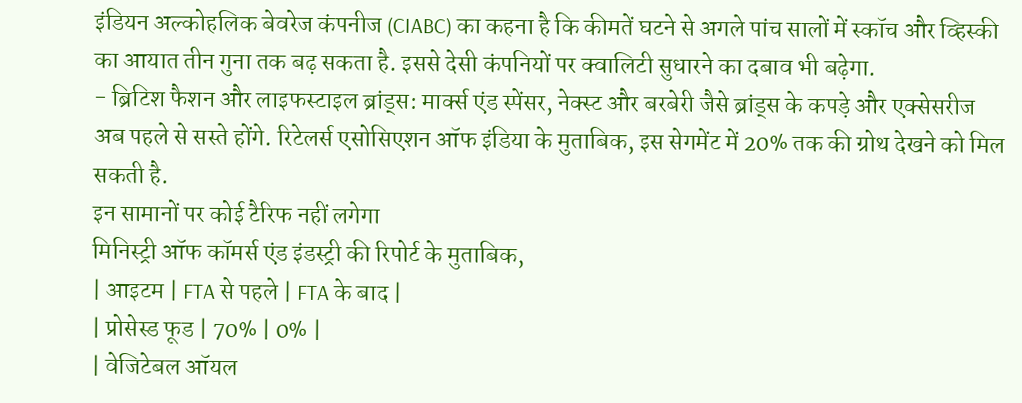इंडियन अल्कोहलिक बेवरेज कंपनीज (CIABC) का कहना है कि कीमतें घटने से अगले पांच सालों में स्कॉच और व्हिस्की का आयात तीन गुना तक बढ़ सकता है. इससे देसी कंपनियों पर क्वालिटी सुधारने का दबाव भी बढ़ेगा.
- ब्रिटिश फैशन और लाइफस्टाइल ब्रांड्स: मार्क्स एंड स्पेंसर, नेक्स्ट और बरबेरी जैसे ब्रांड्स के कपड़े और एक्सेसरीज अब पहले से सस्ते होंगे. रिटेलर्स एसोसिएशन ऑफ इंडिया के मुताबिक, इस सेगमेंट में 20% तक की ग्रोथ देखने को मिल सकती है.
इन सामानों पर कोई टैरिफ नहीं लगेगा
मिनिस्ट्री ऑफ कॉमर्स एंड इंडस्ट्री की रिपोर्ट के मुताबिक,
| आइटम | FTA से पहले | FTA के बाद |
| प्रोसेस्ड फूड | 70% | 0% |
| वेजिटेबल ऑयल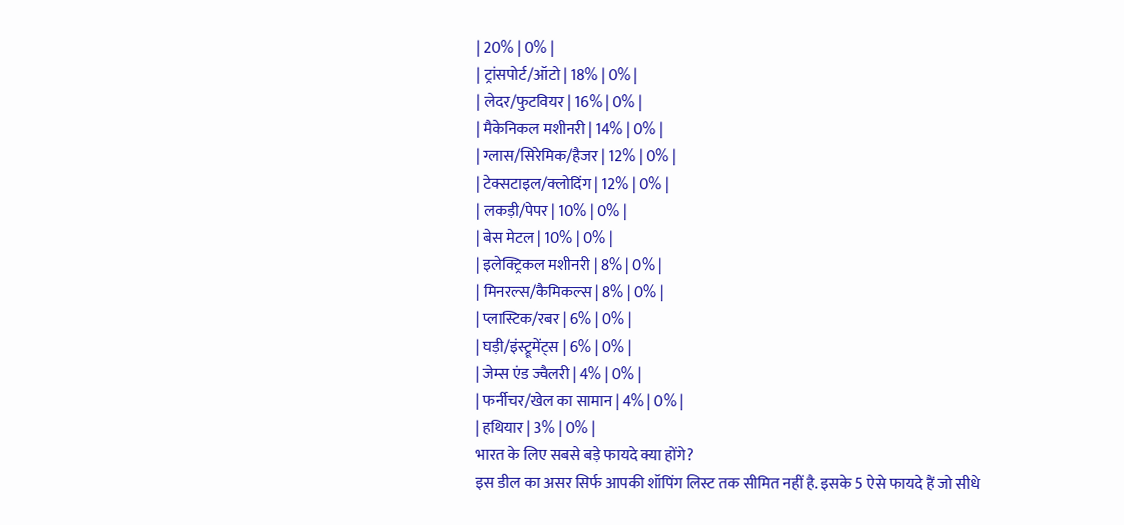| 20% | 0% |
| ट्रांसपोर्ट/ऑटो | 18% | 0% |
| लेदर/फुटवियर | 16% | 0% |
| मैकेनिकल मशीनरी | 14% | 0% |
| ग्लास/सिरेमिक/हैजर | 12% | 0% |
| टेक्सटाइल/क्लोदिंग | 12% | 0% |
| लकड़ी/पेपर | 10% | 0% |
| बेस मेटल | 10% | 0% |
| इलेक्ट्रिकल मशीनरी | 8% | 0% |
| मिनरल्स/कैमिकल्स | 8% | 0% |
| प्लास्टिक/रबर | 6% | 0% |
| घड़ी/इंस्ट्रूमेंट्स | 6% | 0% |
| जेम्स एंड ज्वैलरी | 4% | 0% |
| फर्नीचर/खेल का सामान | 4% | 0% |
| हथियार | 3% | 0% |
भारत के लिए सबसे बड़े फायदे क्या होंगे?
इस डील का असर सिर्फ आपकी शॉपिंग लिस्ट तक सीमित नहीं है. इसके 5 ऐसे फायदे हैं जो सीधे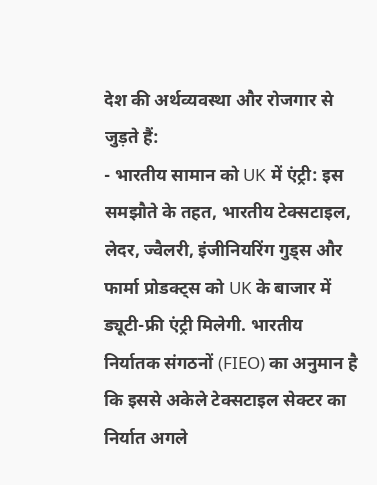देश की अर्थव्यवस्था और रोजगार से जुड़ते हैं:
- भारतीय सामान को UK में एंट्री: इस समझौते के तहत, भारतीय टेक्सटाइल, लेदर, ज्वैलरी, इंजीनियरिंग गुड्स और फार्मा प्रोडक्ट्स को UK के बाजार में ड्यूटी-फ्री एंट्री मिलेगी. भारतीय निर्यातक संगठनों (FIEO) का अनुमान है कि इससे अकेले टेक्सटाइल सेक्टर का निर्यात अगले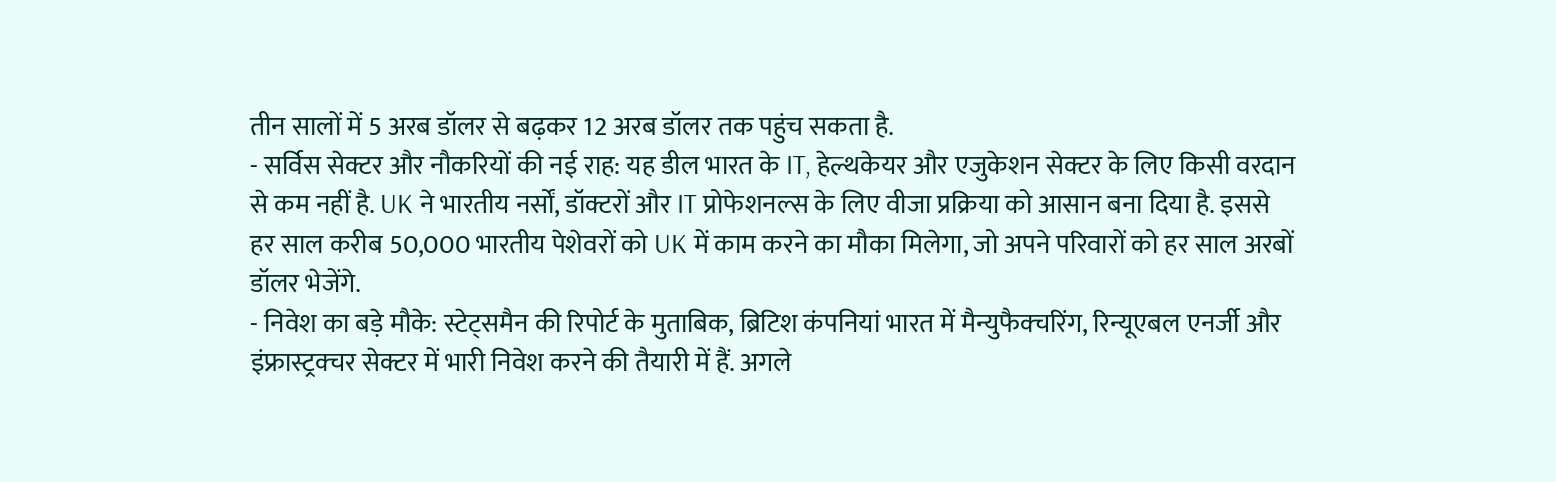तीन सालों में 5 अरब डॉलर से बढ़कर 12 अरब डॉलर तक पहुंच सकता है.
- सर्विस सेक्टर और नौकरियों की नई राह: यह डील भारत के IT, हेल्थकेयर और एजुकेशन सेक्टर के लिए किसी वरदान से कम नहीं है. UK ने भारतीय नर्सों, डॉक्टरों और IT प्रोफेशनल्स के लिए वीजा प्रक्रिया को आसान बना दिया है. इससे हर साल करीब 50,000 भारतीय पेशेवरों को UK में काम करने का मौका मिलेगा, जो अपने परिवारों को हर साल अरबों डॉलर भेजेंगे.
- निवेश का बड़े मौके: स्टेट्समैन की रिपोर्ट के मुताबिक, ब्रिटिश कंपनियां भारत में मैन्युफैक्चरिंग, रिन्यूएबल एनर्जी और इंफ्रास्ट्रक्चर सेक्टर में भारी निवेश करने की तैयारी में हैं. अगले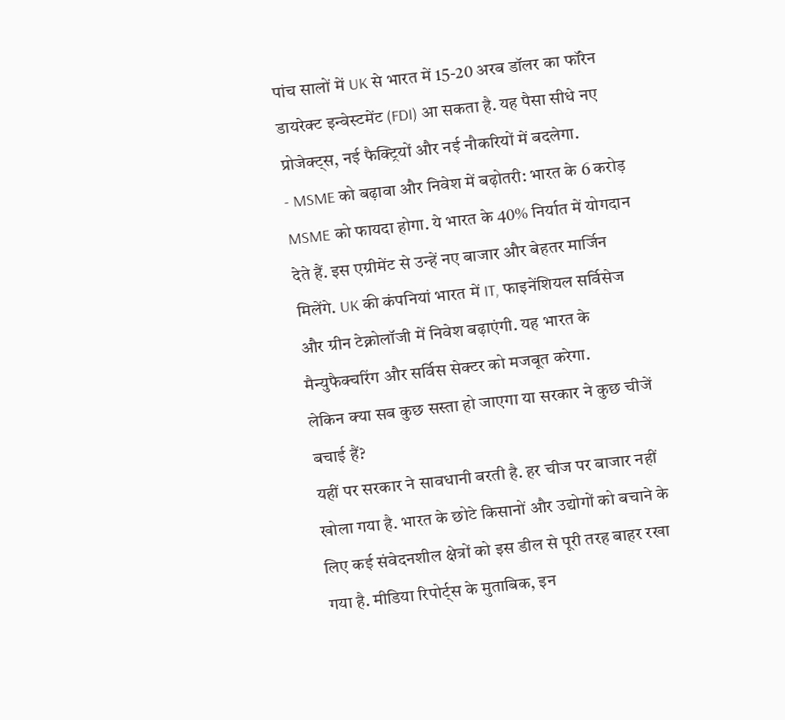पांच सालों में UK से भारत में 15-20 अरब डॉलर का फॉरेन डायरेक्ट इन्वेस्टमेंट (FDI) आ सकता है. यह पैसा सीधे नए प्रोजेक्ट्स, नई फैक्ट्रियों और नई नौकरियों में बदलेगा.
- MSME को बढ़ावा और निवेश में बढ़ोतरी: भारत के 6 करोड़ MSME को फायदा होगा. ये भारत के 40% निर्यात में योगदान देते हैं. इस एग्रीमेंट से उन्हें नए बाजार और बेहतर मार्जिन मिलेंगे. UK की कंपनियां भारत में IT, फाइनेंशियल सर्विसेज और ग्रीन टेक्नोलॉजी में निवेश बढ़ाएंगी. यह भारत के मैन्युफैक्चरिंग और सर्विस सेक्टर को मजबूत करेगा.
लेकिन क्या सब कुछ सस्ता हो जाएगा या सरकार ने कुछ चीजें बचाई हैं?
यहीं पर सरकार ने सावधानी बरती है. हर चीज पर बाजार नहीं खोला गया है. भारत के छोटे किसानों और उद्योगों को बचाने के लिए कई संवेदनशील क्षेत्रों को इस डील से पूरी तरह बाहर रखा गया है. मीडिया रिपोर्ट्स के मुताबिक, इन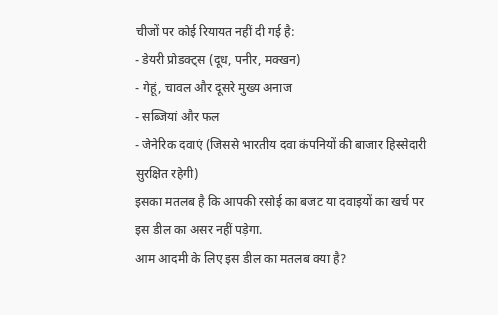चीजों पर कोई रियायत नहीं दी गई है:
- डेयरी प्रोडक्ट्स (दूध, पनीर, मक्खन)
- गेहूं, चावल और दूसरे मुख्य अनाज
- सब्जियां और फल
- जेनेरिक दवाएं (जिससे भारतीय दवा कंपनियों की बाजार हिस्सेदारी सुरक्षित रहेगी)
इसका मतलब है कि आपकी रसोई का बजट या दवाइयों का खर्च पर इस डील का असर नहीं पड़ेगा.
आम आदमी के लिए इस डील का मतलब क्या है?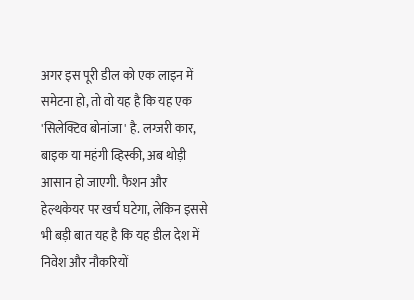अगर इस पूरी डील को एक लाइन में समेटना हो, तो वो यह है कि यह एक 'सिलेक्टिव बोनांजा' है. लग्जरी कार, बाइक या महंगी व्हिस्की, अब थोड़ी आसान हो जाएगी. फैशन और हेल्थकेयर पर खर्च घटेगा, लेकिन इससे भी बड़ी बात यह है कि यह डील देश में निवेश और नौकरियों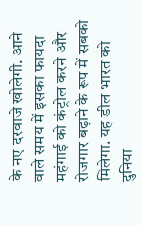के नए दरवाजे खोलेगी. आने वाले समय में इसका फायदा महंगाई को कंट्रोल करने और रोजगार बढ़ाने के रूप में सबको मिलेगा. यह डील भारत को दुनिया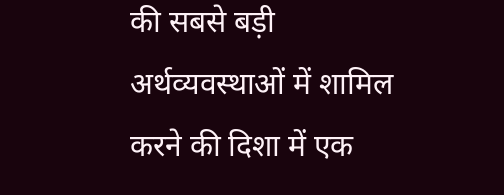की सबसे बड़ी अर्थव्यवस्थाओं में शामिल करने की दिशा में एक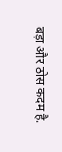बड़ा और ठोस कदम है.